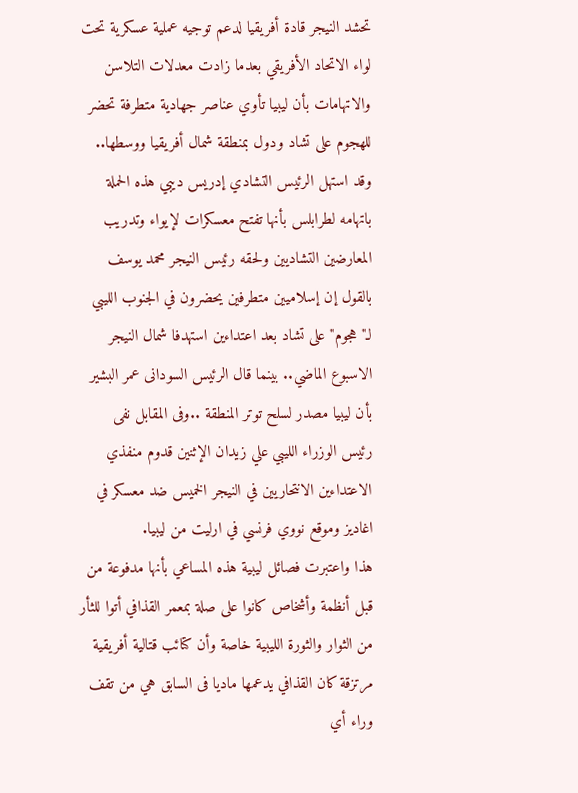تحشد النيجر قادة أفريقيا لدعم توجيه عملية عسكرية تحت لواء الاتحاد الأفريقي بعدما زادت معدلات التلاسن والاتهامات بأن ليبيا تأوي عناصر جهادية متطرفة تحضر للهجوم على تشاد ودول بمنطقة شمال أفريقيا ووسطها.. وقد استهل الرئيس التشادي إدريس ديبي هذه الحملة باتهامه لطرابلس بأنها تفتح معسكرات لإيواء وتدريب المعارضين التشاديين ولحقه رئيس النيجر محمد يوسف بالقول إن إسلاميين متطرفين يحضرون في الجنوب الليبي لـ"هجوم" على تشاد بعد اعتداءين استهدفا شمال النيجر الاسبوع الماضي.. بينما قال الرئيس السودانى عمر البشير بأن ليبيا مصدر لسلح توتر المنطقة ..وفى المقابل نفى رئيس الوزراء الليبي علي زيدان الإثنين قدوم منفذي الاعتداءين الانتحاريين في النيجر الخميس ضد معسكر في اغاديز وموقع نووي فرنسي في ارليت من ليبيا.
هذا واعتبرت فصائل ليبية هذه المساعي بأنها مدفوعة من قبل أنظمة وأشخاص كانوا على صلة بمعمر القذافي أتوا للثأر من الثوار والثورة الليبية خاصة وأن كتائب قتالية أفريقية مرتزقة كان القذافي يدعمها ماديا فى السابق هي من تقف وراء أي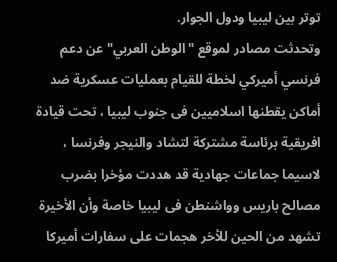توتر بين ليبيا ودول الجوار.
وتحدثت مصادر لموقع "الوطن العربي" عن دعم فرنسي أميركي لخطة للقيام بعمليات عسكرية ضد أماكن يقطنها اسلاميين فى جنوب ليبيا ، تحت قيادة افريقية برئاسة مشتركة لتشاد والنيجر وفرنسا ، لاسيما جماعات جهادية قد هددت مؤخرا بضرب مصالح باريس وواشنطن فى ليبيا خاصة وأن الأخيرة تشهد من الحين للأخر هجمات على سفارات أميركا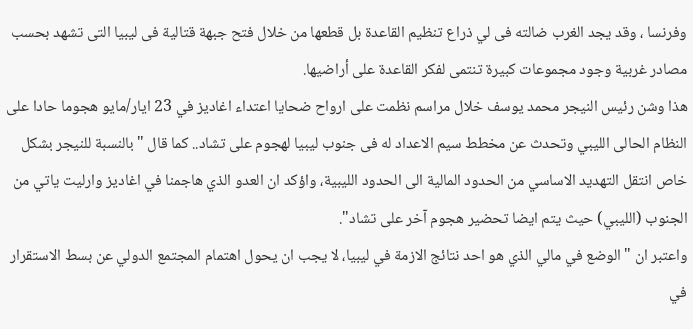وفرنسا ، وقد يجد الغرب ضالته فى لي ذراع تنظيم القاعدة بل قطعها من خلال فتح جبهة قتالية فى ليبيا التى تشهد بحسب مصادر غربية وجود مجموعات كبيرة تنتمى لفكر القاعدة على أراضيها.
هذا وشن رئيس النيجر محمد يوسف خلال مراسم نظمت على ارواح ضحايا اعتداء اغاديز في 23 ايار/مايو هجوما حادا على النظام الحالى الليبي وتحدث عن مخطط سيم الاعداد له فى جنوب ليبيا لهجوم على تشاد.. كما قال "بالنسبة للنيجر بشكل خاص انتقل التهديد الاساسي من الحدود المالية الى الحدود الليبية، واؤكد ان العدو الذي هاجمنا في اغاديز وارليت ياتي من الجنوب (الليبي) حيث يتم ايضا تحضير هجوم آخر على تشاد".
واعتبر ان "الوضع في مالي الذي هو احد نتائج الازمة في ليبيا، لا يجب ان يحول اهتمام المجتمع الدولي عن بسط الاستقرار في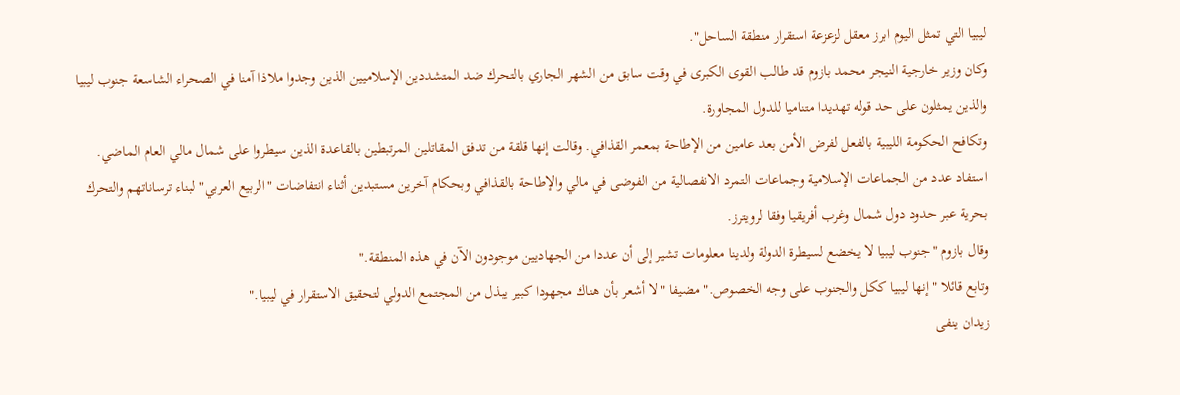ليبيا التي تمثل اليوم ابرز معقل لزعزعة استقرار منطقة الساحل".
وكان وزير خارجية النيجر محمد بازوم قد طالب القوى الكبرى في وقت سابق من الشهر الجاري بالتحرك ضد المتشددين الإسلاميين الذين وجدوا ملاذا آمنا في الصحراء الشاسعة جنوب ليبيا والذين يمثلون على حد قوله تهديدا متناميا للدول المجاورة.
وتكافح الحكومة الليبية بالفعل لفرض الأمن بعد عامين من الإطاحة بمعمر القذافي. وقالت إنها قلقة من تدفق المقاتلين المرتبطين بالقاعدة الذين سيطروا على شمال مالي العام الماضي.
استفاد عدد من الجماعات الإسلامية وجماعات التمرد الانفصالية من الفوضى في مالي والإطاحة بالقذافي وبحكام آخرين مستبدين أثناء انتفاضات "الربيع العربي" لبناء ترساناتهم والتحرك بحرية عبر حدود دول شمال وغرب أفريقيا وفقا لرويترز.
وقال بازوم "جنوب ليبيا لا يخضع لسيطرة الدولة ولدينا معلومات تشير إلى أن عددا من الجهاديين موجودون الآن في هذه المنطقة."
وتابع قائلا "إنها ليبيا ككل والجنوب على وجه الخصوص." مضيفا "لا أشعر بأن هناك مجهودا كبير يبذل من المجتمع الدولي لتحقيق الاستقرار في ليبيا."
زيدان ينفى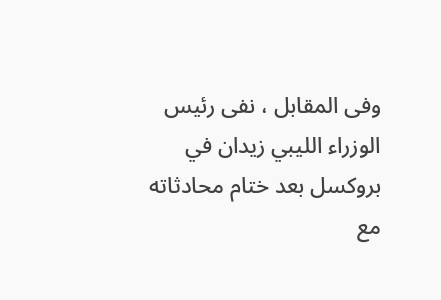وفى المقابل ، نفى رئيس الوزراء الليبي زيدان في بروكسل بعد ختام محادثاته مع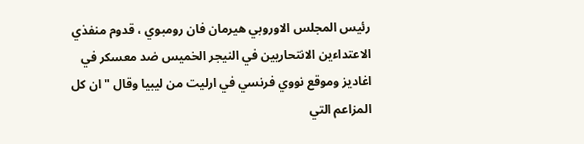رئيس المجلس الاوروبي هيرمان فان رومبوي ، قدوم منفذي الاعتداءين الانتحاريين في النيجر الخميس ضد معسكر في اغاديز وموقع نووي فرنسي في ارليت من ليبيا وقال "ان كل المزاعم التي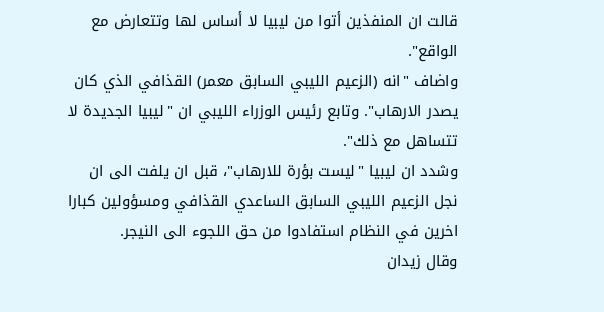قالت ان المنفذين أتوا من ليبيا لا أساس لها وتتعارض مع الواقع".
واضاف "انه (الزعيم الليبي السابق معمر) القذافي الذي كان يصدر الارهاب". وتابع رئيس الوزراء الليبي ان "ليبيا الجديدة لا تتساهل مع ذلك".
وشدد ان ليبيا "ليست بؤرة للارهاب"، قبل ان يلفت الى ان نجل الزعيم الليبي السابق الساعدي القذافي ومسؤولين كبارا اخرين في النظام استفادوا من حق اللجوء الى النيجر.
وقال زيدان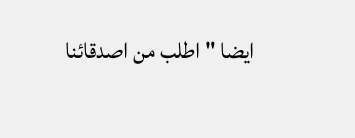ايضا "اطلب من اصدقائنا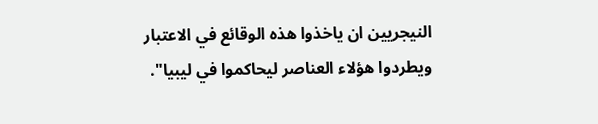النيجريين ان ياخذوا هذه الوقائع في الاعتبار ويطردوا هؤلاء العناصر ليحاكموا في ليبيا".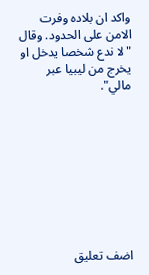واكد ان بلاده وفرت الامن على الحدود. وقال "لا ندع شخصا يدخل او يخرج من ليبيا عبر مالي".









اضف تعليق